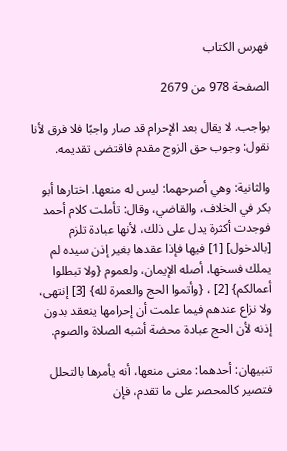فهرس الكتاب

الصفحة 978 من 2679

بواجب. لا يقال بعد الإحرام قد صار واجبًا فلا فرق لأنا نقول: وجوب حق الزوج مقدم فاقتضى تقديمه.

والثانية: وهي أصرحهما: ليس له منعها. اختارها أبو بكر في الخلاف، والقاضي، وقال: تأملت كلام أحمد فوجدت أكثرة يدل على ذلك، لأنها عبادة تلزم [بالدخول] [1] فيها فإذا عقدها بغير إذن سيده لم يملك فسخها، أصله الإيمان، ولعموم {ولا تبطلوا أعمالكم} [2] ، {وأتموا الحج والعمرة لله} [3] إنتهى، ولا نزاع عندهم فيما علمت أن إحرامها ينعقد بدون إذنه لأن الحج عبادة محضة أشبه الصلاة والصوم.

تنبيهان: أحدهما: معنى منعها، أنه يأمرها بالتحلل فتصير كالمحصر على ما تقدم، فإن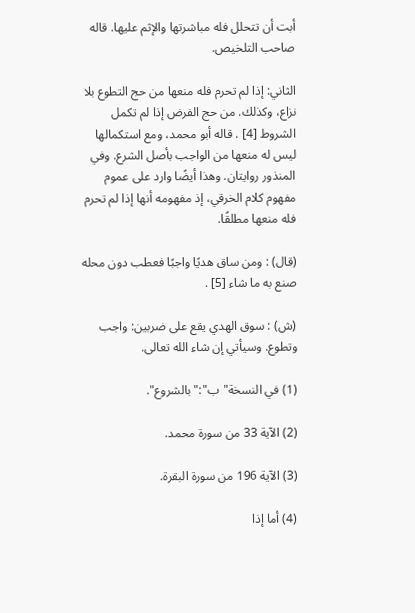أبت أن تتحلل فله مباشرتها والإثم عليها. قاله صاحب التلخيص.

الثاني: إذا لم تحرم فله منعها من حج التطوع بلا نزاع، وكذلك. من حج الفرض إذا لم تكمل الشروط [4] . قاله أبو محمد، ومع استكمالها ليس له منعها من الواجب بأصل الشرع. وفي المنذور روايتان. وهذا أيضًا وارد على عموم مفهوم كلام الخرقي، إذ مفهومه أنها إذا لم تحرم فله منعها مطلقًا.

(قال) : ومن ساق هديًا واجبًا فعطب دون محله صنع به ما شاء [5] .

(ش) : سوق الهدي يقع على ضربين: واجب وتطوع. وسيأتي إن شاء الله تعالى.

(1) في النسخة"ب":"بالشروع".

(2) الآية 33 من سورة محمد.

(3) الآية 196 من سورة البقرة.

(4) أما إذا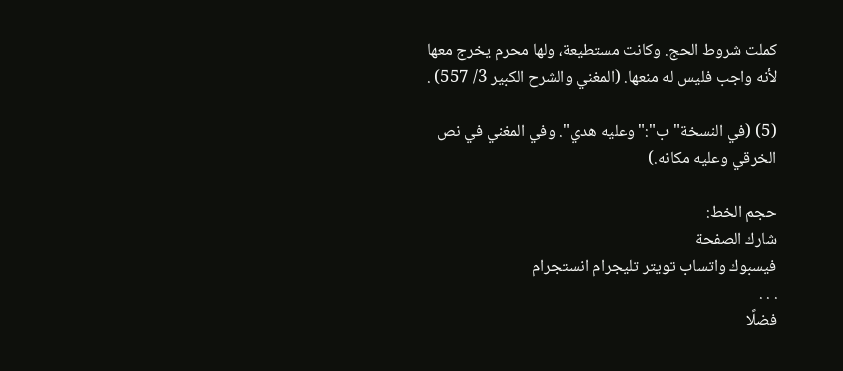كملت شروط الحج. وكانت مستطيعة، ولها محرم يخرج معها لأنه واجب فليس له منعها. (المغني والشرح الكبير 3/ 557) .

(5) (في النسخة"ب":"وعليه هدي". وفي المغني في نص الخرقي وعليه مكانه.)

حجم الخط:
شارك الصفحة
فيسبوك واتساب تويتر تليجرام انستجرام
. . .
فضلًا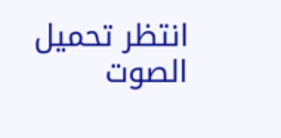انتظر تحميل الصوت